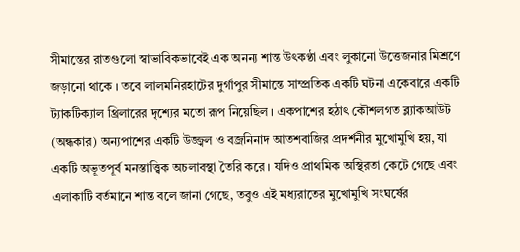সীমান্তের রাতগুলো স্বাভাবিকভাবেই এক অনন্য শান্ত উৎকণ্ঠা এবং লুকানো উত্তেজনার মিশ্রণে জড়ানো থাকে । তবে লালমনিরহাটের দুর্গাপুর সীমান্তে সাম্প্রতিক একটি ঘটনা একেবারে একটি ট্যাকটিক্যাল থ্রিলারের দৃশ্যের মতো রূপ নিয়েছিল । একপাশের হঠাৎ কৌশলগত ব্ল্যাকআউট (অন্ধকার) অন্যপাশের একটি উজ্জ্বল ও বজ্রনিনাদ আতশবাজির প্রদর্শনীর মুখোমুখি হয়, যা একটি অভূতপূর্ব মনস্তাত্ত্বিক অচলাবস্থা তৈরি করে । যদিও প্রাথমিক অস্থিরতা কেটে গেছে এবং এলাকাটি বর্তমানে শান্ত বলে জানা গেছে, তবুও এই মধ্যরাতের মুখোমুখি সংঘর্ষের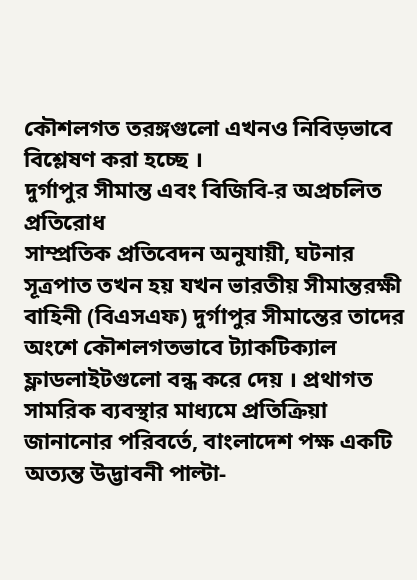কৌশলগত তরঙ্গগুলো এখনও নিবিড়ভাবে বিশ্লেষণ করা হচ্ছে ।
দুর্গাপুর সীমান্ত এবং বিজিবি-র অপ্রচলিত প্রতিরোধ
সাম্প্রতিক প্রতিবেদন অনুযায়ী, ঘটনার সূত্রপাত তখন হয় যখন ভারতীয় সীমান্তরক্ষী বাহিনী (বিএসএফ) দুর্গাপুর সীমান্তের তাদের অংশে কৌশলগতভাবে ট্যাকটিক্যাল ফ্লাডলাইটগুলো বন্ধ করে দেয় । প্রথাগত সামরিক ব্যবস্থার মাধ্যমে প্রতিক্রিয়া জানানোর পরিবর্তে, বাংলাদেশ পক্ষ একটি অত্যন্ত উদ্ভাবনী পাল্টা-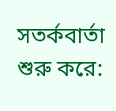সতর্কবার্তা শুরু করে: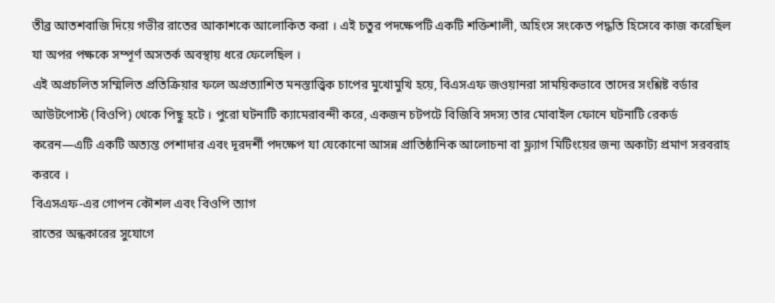তীব্র আতশবাজি দিয়ে গভীর রাতের আকাশকে আলোকিত করা । এই চতুর পদক্ষেপটি একটি শক্তিশালী, অহিংস সংকেত পদ্ধতি হিসেবে কাজ করেছিল যা অপর পক্ষকে সম্পূর্ণ অসতর্ক অবস্থায় ধরে ফেলেছিল ।
এই অপ্রচলিত সম্মিলিত প্রতিক্রিয়ার ফলে অপ্রত্যাশিত মনস্তাত্ত্বিক চাপের মুখোমুখি হয়ে, বিএসএফ জওয়ানরা সাময়িকভাবে তাদের সংশ্লিষ্ট বর্ডার আউটপোস্ট (বিওপি) থেকে পিছু হটে । পুরো ঘটনাটি ক্যামেরাবন্দী করে, একজন চটপটে বিজিবি সদস্য তার মোবাইল ফোনে ঘটনাটি রেকর্ড করেন—এটি একটি অত্যন্ত পেশাদার এবং দূরদর্শী পদক্ষেপ যা যেকোনো আসন্ন প্রাতিষ্ঠানিক আলোচনা বা ফ্ল্যাগ মিটিংয়ের জন্য অকাট্য প্রমাণ সরবরাহ করবে ।
বিএসএফ-এর গোপন কৌশল এবং বিওপি ত্যাগ
রাতের অন্ধকারের সুযোগে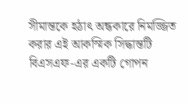সীমান্তকে হঠাৎ অন্ধকারে নিমজ্জিত করার এই আকস্মিক সিদ্ধান্তটি বিএসএফ-এর একটি গোপন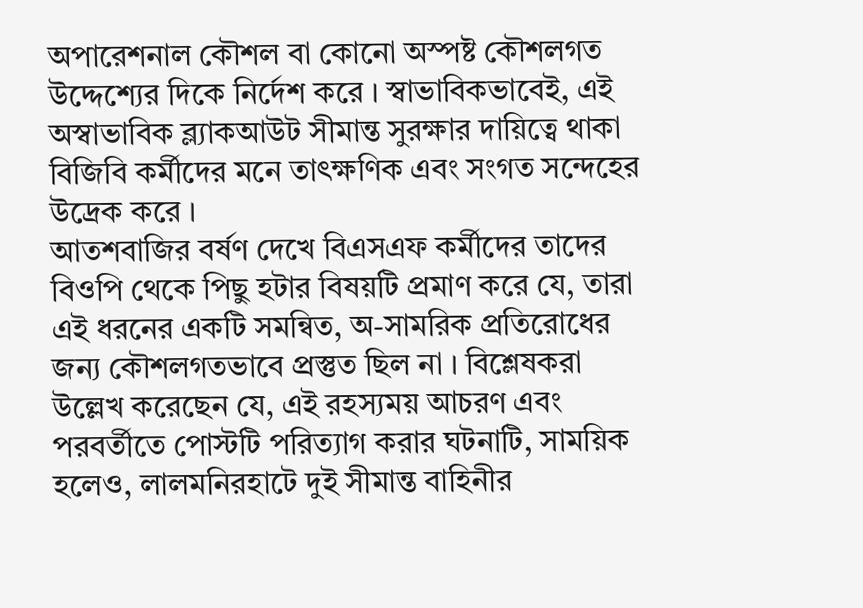অপারেশনাল কৌশল বা কোনো অস্পষ্ট কৌশলগত উদ্দেশ্যের দিকে নির্দেশ করে । স্বাভাবিকভাবেই, এই অস্বাভাবিক ব্ল্যাকআউট সীমান্ত সুরক্ষার দায়িত্বে থাকা বিজিবি কর্মীদের মনে তাৎক্ষণিক এবং সংগত সন্দেহের উদ্রেক করে ।
আতশবাজির বর্ষণ দেখে বিএসএফ কর্মীদের তাদের বিওপি থেকে পিছু হটার বিষয়টি প্রমাণ করে যে, তারা এই ধরনের একটি সমন্বিত, অ-সামরিক প্রতিরোধের জন্য কৌশলগতভাবে প্রস্তুত ছিল না । বিশ্লেষকরা উল্লেখ করেছেন যে, এই রহস্যময় আচরণ এবং পরবর্তীতে পোস্টটি পরিত্যাগ করার ঘটনাটি, সাময়িক হলেও, লালমনিরহাটে দুই সীমান্ত বাহিনীর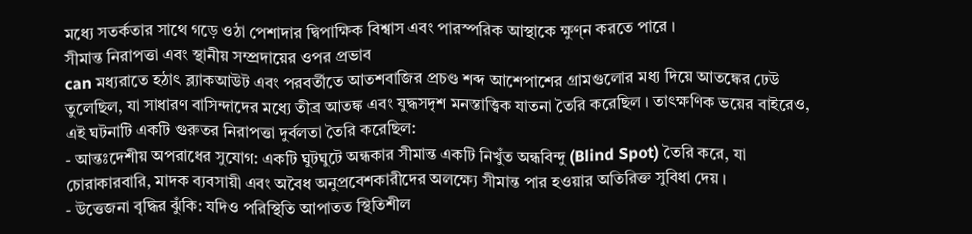মধ্যে সতর্কতার সাথে গড়ে ওঠা পেশাদার দ্বিপাক্ষিক বিশ্বাস এবং পারস্পরিক আস্থাকে ক্ষুণ্ন করতে পারে ।
সীমান্ত নিরাপত্তা এবং স্থানীয় সম্প্রদায়ের ওপর প্রভাব
can মধ্যরাতে হঠাৎ ব্ল্যাকআউট এবং পরবর্তীতে আতশবাজির প্রচণ্ড শব্দ আশেপাশের গ্রামগুলোর মধ্য দিয়ে আতঙ্কের ঢেউ তুলেছিল, যা সাধারণ বাসিন্দাদের মধ্যে তীব্র আতঙ্ক এবং যুদ্ধসদৃশ মনস্তাত্ত্বিক যাতনা তৈরি করেছিল । তাৎক্ষণিক ভয়ের বাইরেও, এই ঘটনাটি একটি গুরুতর নিরাপত্তা দুর্বলতা তৈরি করেছিল:
- আন্তঃদেশীয় অপরাধের সুযোগ: একটি ঘুটঘুটে অন্ধকার সীমান্ত একটি নিখুঁত অন্ধবিন্দু (Blind Spot) তৈরি করে, যা চোরাকারবারি, মাদক ব্যবসায়ী এবং অবৈধ অনুপ্রবেশকারীদের অলক্ষ্যে সীমান্ত পার হওয়ার অতিরিক্ত সুবিধা দেয় ।
- উত্তেজনা বৃদ্ধির ঝুঁকি: যদিও পরিস্থিতি আপাতত স্থিতিশীল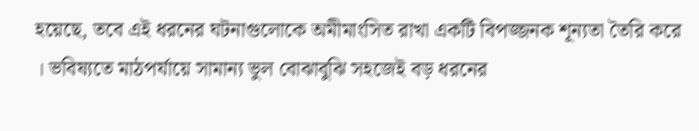হয়েছে, তবে এই ধরনের ঘটনাগুলোকে অমীমাংসিত রাখা একটি বিপজ্জনক শূন্যতা তৈরি করে । ভবিষ্যতে মাঠপর্যায়ে সামান্য ভুল বোঝাবুঝি সহজেই বড় ধরনের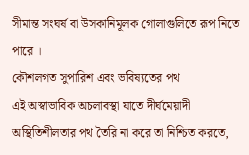সীমান্ত সংঘর্ষ বা উসকানিমূলক গোলাগুলিতে রূপ নিতে পারে ।
কৌশলগত সুপারিশ এবং ভবিষ্যতের পথ
এই অস্বাভাবিক অচলাবস্থা যাতে দীর্ঘমেয়াদী অস্থিতিশীলতার পথ তৈরি না করে তা নিশ্চিত করতে,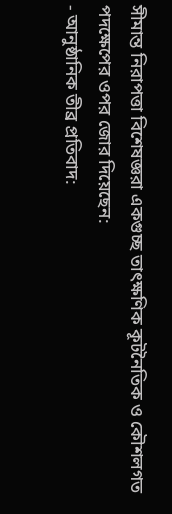সীমান্ত নিরাপত্তা বিশেষজ্ঞরা একগুচ্ছ তাৎক্ষণিক কূটনৈতিক ও কৌশলগত পদক্ষেপের ওপর জোর দিয়েছেন:
- আনুষ্ঠানিক তীব্র প্রতিবাদ: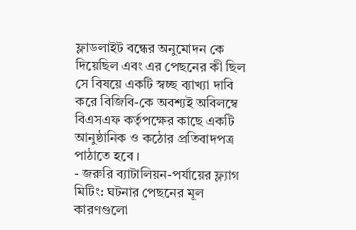ফ্লাডলাইট বন্ধের অনুমোদন কে দিয়েছিল এবং এর পেছনের কী ছিল সে বিষয়ে একটি স্বচ্ছ ব্যাখ্যা দাবি করে বিজিবি-কে অবশ্যই অবিলম্বে বিএসএফ কর্তৃপক্ষের কাছে একটি আনুষ্ঠানিক ও কঠোর প্রতিবাদপত্র পাঠাতে হবে ।
- জরুরি ব্যাটালিয়ন-পর্যায়ের ফ্ল্যাগ মিটিং: ঘটনার পেছনের মূল কারণগুলো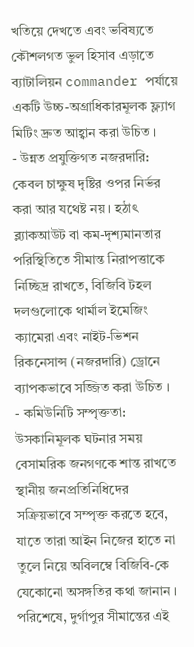খতিয়ে দেখতে এবং ভবিষ্যতে কৌশলগত ভুল হিসাব এড়াতে ব্যাটালিয়ন commander পর্যায়ে একটি উচ্চ-অগ্রাধিকারমূলক ফ্ল্যাগ মিটিং দ্রুত আহ্বান করা উচিত ।
- উন্নত প্রযুক্তিগত নজরদারি: কেবল চাক্ষুষ দৃষ্টির ওপর নির্ভর করা আর যথেষ্ট নয় । হঠাৎ ব্ল্যাকআউট বা কম-দৃশ্যমানতার পরিস্থিতিতে সীমান্ত নিরাপত্তাকে নিচ্ছিদ্র রাখতে, বিজিবি টহল দলগুলোকে থার্মাল ইমেজিং ক্যামেরা এবং নাইট-ভিশন রিকনেসান্স (নজরদারি) ড্রোনে ব্যাপকভাবে সজ্জিত করা উচিত ।
- কমিউনিটি সম্পৃক্ততা: উসকানিমূলক ঘটনার সময় বেসামরিক জনগণকে শান্ত রাখতে স্থানীয় জনপ্রতিনিধিদের সক্রিয়ভাবে সম্পৃক্ত করতে হবে, যাতে তারা আইন নিজের হাতে না তুলে নিয়ে অবিলম্বে বিজিবি-কে যেকোনো অসঙ্গতির কথা জানান ।
পরিশেষে, দুর্গাপুর সীমান্তের এই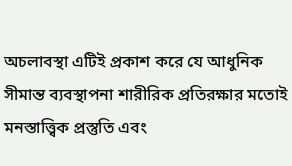অচলাবস্থা এটিই প্রকাশ করে যে আধুনিক সীমান্ত ব্যবস্থাপনা শারীরিক প্রতিরক্ষার মতোই মনস্তাত্ত্বিক প্রস্তুতি এবং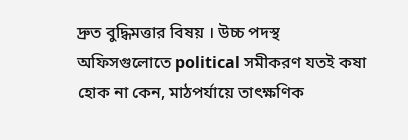দ্রুত বুদ্ধিমত্তার বিষয় । উচ্চ পদস্থ অফিসগুলোতে political সমীকরণ যতই কষা হোক না কেন, মাঠপর্যায়ে তাৎক্ষণিক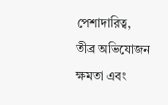পেশাদারিত্ব, তীব্র অভিযোজন ক্ষমতা এবং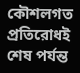কৌশলগত প্রতিরোধই শেষ পর্যন্ত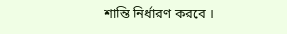শান্তি নির্ধারণ করবে ।